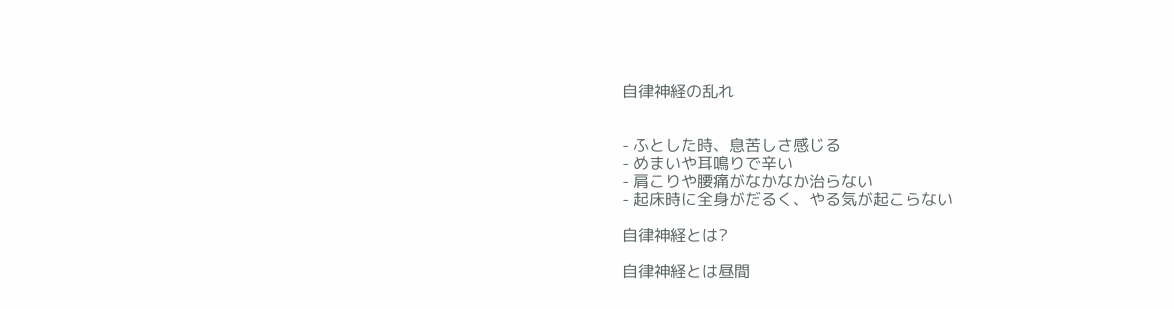自律神経の乱れ


- ふとした時、息苦しさ感じる
- めまいや耳鳴りで辛い
- 肩こりや腰痛がなかなか治らない
- 起床時に全身がだるく、やる気が起こらない

自律神経とは?

自律神経とは昼間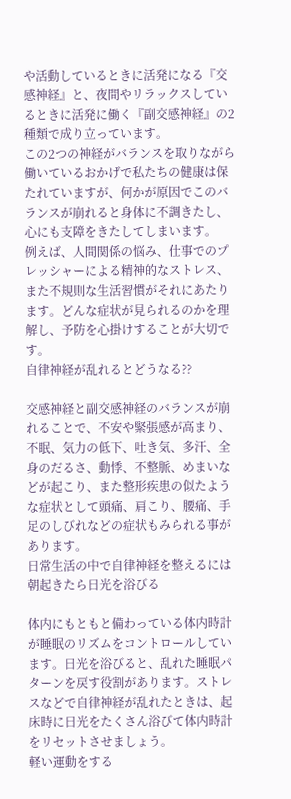や活動しているときに活発になる『交感神経』と、夜間やリラックスしているときに活発に働く『副交感神経』の2種類で成り立っています。
この2つの神経がバランスを取りながら働いているおかげで私たちの健康は保たれていますが、何かが原因でこのバランスが崩れると身体に不調きたし、心にも支障をきたしてしまいます。
例えば、人間関係の悩み、仕事でのプレッシャーによる精神的なストレス、また不規則な生活習慣がそれにあたります。どんな症状が見られるのかを理解し、予防を心掛けすることが大切です。
自律神経が乱れるとどうなる??

交感神経と副交感神経のバランスが崩れることで、不安や緊張感が高まり、不眠、気力の低下、吐き気、多汗、全身のだるさ、動悸、不整脈、めまいなどが起こり、また整形疾患の似たような症状として頭痛、肩こり、腰痛、手足のしびれなどの症状もみられる事があります。
日常生活の中で自律神経を整えるには
朝起きたら日光を浴びる

体内にもともと備わっている体内時計が睡眠のリズムをコントロールしています。日光を浴びると、乱れた睡眠パターンを戻す役割があります。ストレスなどで自律神経が乱れたときは、起床時に日光をたくさん浴びて体内時計をリセットさせましょう。
軽い運動をする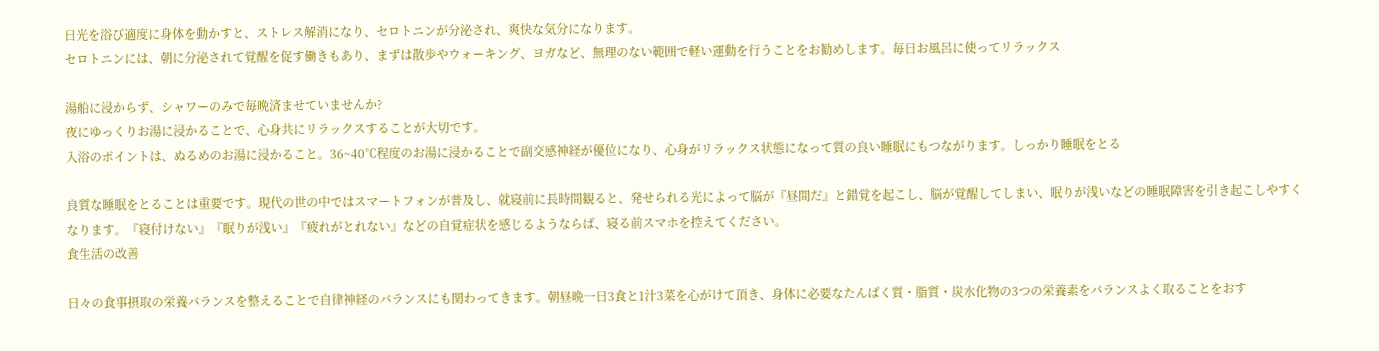日光を浴び適度に身体を動かすと、ストレス解消になり、セロトニンが分泌され、爽快な気分になります。
セロトニンには、朝に分泌されて覚醒を促す働きもあり、まずは散歩やウォーキング、ヨガなど、無理のない範囲で軽い運動を行うことをお勧めします。毎日お風呂に使ってリラックス

湯船に浸からず、シャワーのみで毎晩済ませていませんか?
夜にゆっくりお湯に浸かることで、心身共にリラックスすることが大切です。
入浴のポイントは、ぬるめのお湯に浸かること。36~40℃程度のお湯に浸かることで副交感神経が優位になり、心身がリラックス状態になって質の良い睡眠にもつながります。しっかり睡眠をとる

良質な睡眠をとることは重要です。現代の世の中ではスマートフォンが普及し、就寝前に長時間観ると、発せられる光によって脳が『昼間だ』と錯覚を起こし、脳が覚醒してしまい、眠りが浅いなどの睡眠障害を引き起こしやすくなります。『寝付けない』『眠りが浅い』『疲れがとれない』などの自覚症状を感じるようならば、寝る前スマホを控えてください。
食生活の改善

日々の食事摂取の栄養バランスを整えることで自律神経のバランスにも関わってきます。朝昼晩一日3食と1汁3菜を心がけて頂き、身体に必要なたんぱく質・脂質・炭水化物の3つの栄養素をバランスよく取ることをおす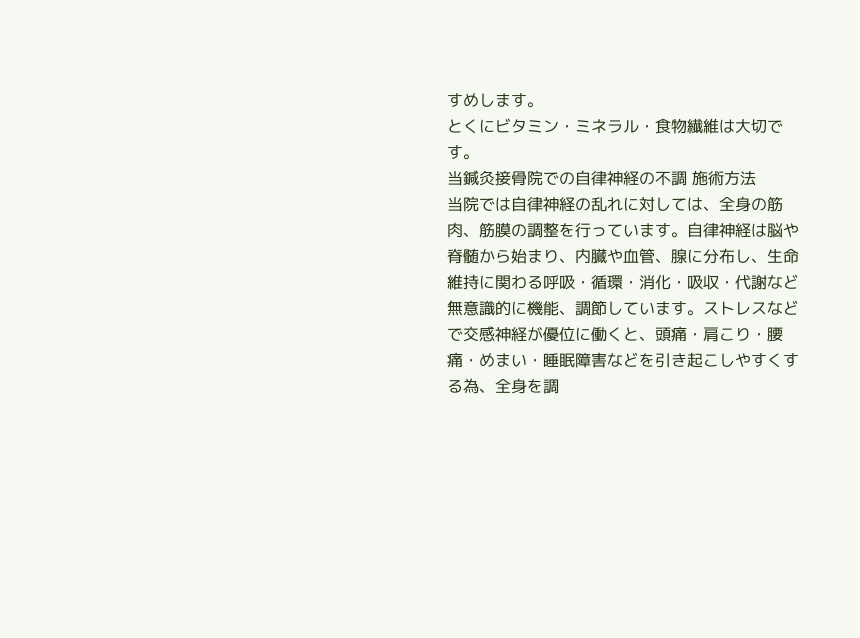すめします。
とくにビタミン・ミネラル・食物繊維は大切です。
当鍼灸接骨院での自律神経の不調 施術方法
当院では自律神経の乱れに対しては、全身の筋肉、筋膜の調整を行っています。自律神経は脳や脊髄から始まり、内臓や血管、腺に分布し、生命維持に関わる呼吸・循環・消化・吸収・代謝など無意識的に機能、調節しています。ストレスなどで交感神経が優位に働くと、頭痛・肩こり・腰痛・めまい・睡眠障害などを引き起こしやすくする為、全身を調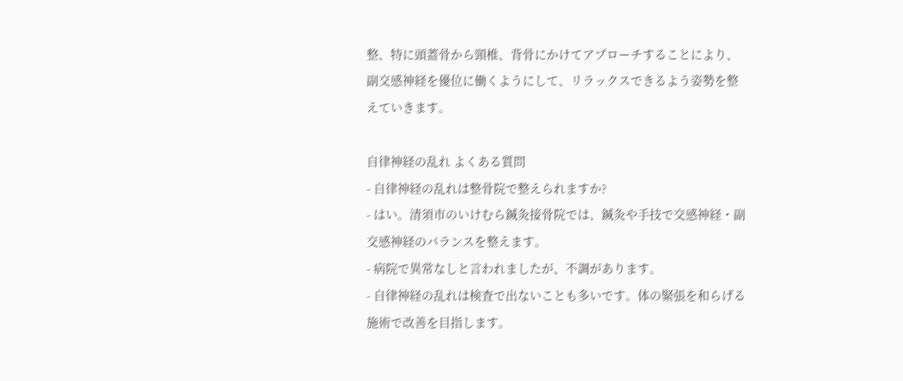整、特に頭蓋骨から頸椎、背骨にかけてアプローチすることにより、副交感神経を優位に働くようにして、リラックスできるよう姿勢を整えていきます。

自律神経の乱れ よくある質問
- 自律神経の乱れは整骨院で整えられますか?
- はい。清須市のいけむら鍼灸接骨院では、鍼灸や手技で交感神経・副交感神経のバランスを整えます。
- 病院で異常なしと言われましたが、不調があります。
- 自律神経の乱れは検査で出ないことも多いです。体の緊張を和らげる施術で改善を目指します。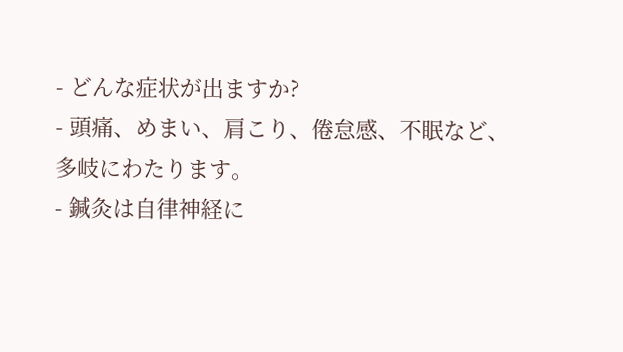- どんな症状が出ますか?
- 頭痛、めまい、肩こり、倦怠感、不眠など、多岐にわたります。
- 鍼灸は自律神経に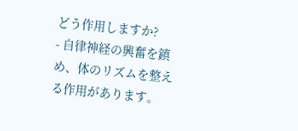どう作用しますか?
- 自律神経の興奮を鎮め、体のリズムを整える作用があります。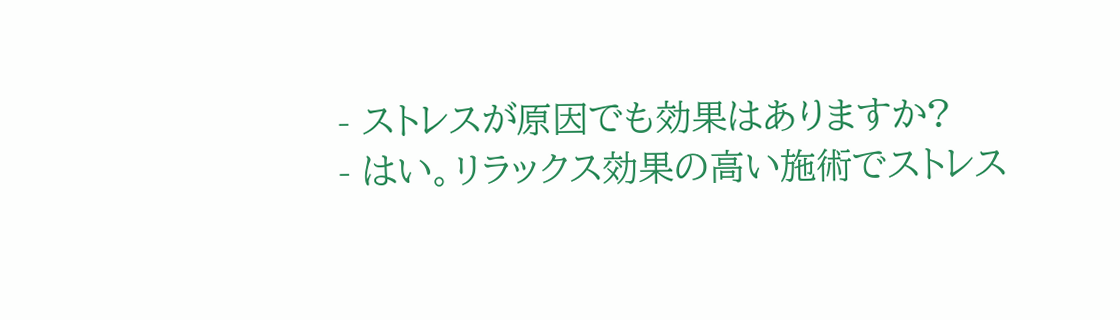- ストレスが原因でも効果はありますか?
- はい。リラックス効果の高い施術でストレス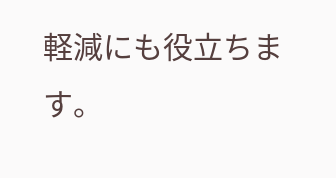軽減にも役立ちます。